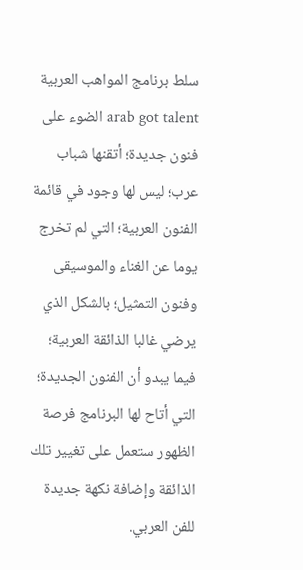سلط برنامج المواهب العربية arab got talent الضوء على فنون جديدة؛ أتقنها شباب عرب؛ ليس لها وجود في قائمة الفنون العربية؛ التي لم تخرج يوما عن الغناء والموسيقى وفنون التمثيل؛ بالشكل الذي يرضي غالبا الذائقة العربية؛ فيما يبدو أن الفنون الجديدة؛ التي أتاح لها البرنامج فرصة الظهور ستعمل على تغيير تلك الذائقة وإضافة نكهة جديدة للفن العربي.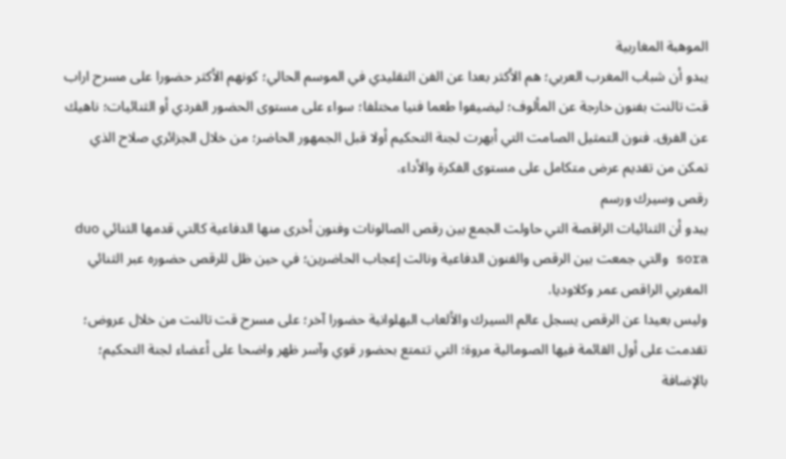الموهبة المغاربية
يبدو أن شباب المغرب العربي؛ هم الأكثر بعدا عن الفن التقليدي في الموسم الحالي؛ كونهم الأكثر حضورا على مسرح اراب قت تالنت بفنون خارجة عن المألوف؛ ليضيفوا طعما فنيا مختلفا؛ سواء على مستوى الحضور الفردي أو الثنائيات؛ ناهيك عن الفرق. فنون التمثيل الصامت التي أبهرت لجنة التحكيم أولا قبل الجمهور الحاضر؛ من خلال الجزائري صلاح الذي تمكن من تقديم عرض متكامل على مستوى الفكرة والأداء.
رقص وسيرك ورسم
يبدو أن الثنائيات الراقصة التي حاولت الجمع بين رقص الصالونات وفنون أخرى منها الدفاعية كالتي قدمها الثنائي duo sora والتي جمعت بين الرقص والفنون الدفاعية ونالت إعجاب الحاضرين؛ في حين ظل للرقص حضوره عبر الثنائي المغربي الراقص عمر وكلاوديا.
وليس بعيدا عن الرقص يسجل عالم السيرك والألعاب البهلوانية حضورا آخر؛ على مسرح قت تالنت من خلال عروض؛ تقدمت على أول القائمة فيها الصومالية مروة؛ التي تتمتع بحضور قوي وآسر ظهر واضحا على أعضاء لجنة التحكيم؛ بالإضافة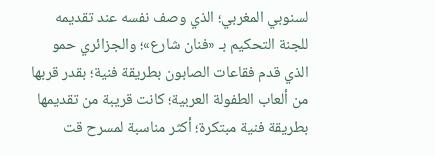لسنوبي المغربي؛ الذي وصف نفسه عند تقديمه للجنة التحكيم بـ «فنان شارع»؛ والجزائري حمو الذي قدم فقاعات الصابون بطريقة فنية؛ بقدر قربها من ألعاب الطفولة العربية؛ كانت قريبة من تقديمها بطريقة فنية مبتكرة؛ أكثر مناسبة لمسرح قت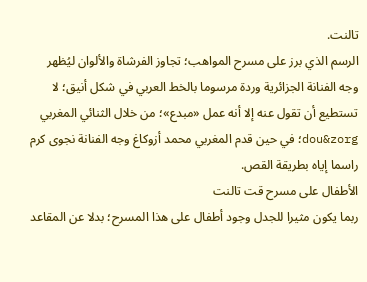تالنت.
الرسم الذي برز على مسرح المواهب؛ تجاوز الفرشاة والألوان ليُظهر وجه الفنانة الجزائرية وردة مرسوما بالخط العربي في شكل أنيق؛ لا تستطيع أن تقول عنه إلا أنه عمل «مبدع»؛ من خلال الثنائي المغربي dou&zorg؛ في حين قدم المغربي محمد أزوكاغ وجه الفنانة نجوى كرم راسما إياه بطريقة القص.
الأطفال على مسرح قت تالنت
ربما يكون مثيرا للجدل وجود أطفال على هذا المسرح؛ بدلا عن المقاعد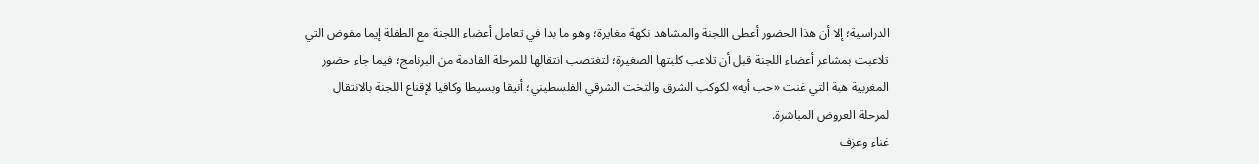الدراسية؛ إلا أن هذا الحضور أعطى اللجنة والمشاهد نكهة مغايرة؛ وهو ما بدا في تعامل أعضاء اللجنة مع الطفلة إيما مفوض التي تلاعبت بمشاعر أعضاء اللجنة قبل أن تلاعب كلبتها الصغيرة؛ لتغتصب انتقالها للمرحلة القادمة من البرنامج؛ فيما جاء حضور المغربية هبة التي غنت «حب أيه» لكوكب الشرق والتخت الشرقي الفلسطيني؛ أنيقا وبسيطا وكافيا لإقناع اللجنة بالانتقال لمرحلة العروض المباشرة.
غناء وعزف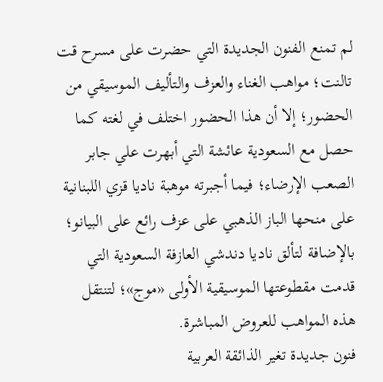لم تمنع الفنون الجديدة التي حضرت على مسرح قت تالنت؛ مواهب الغناء والعزف والتأليف الموسيقي من الحضور؛ إلا أن هذا الحضور اختلف في لغته كما حصل مع السعودية عائشة التي أبهرت علي جابر الصعب الإرضاء؛ فيما أجبرته موهبة ناديا قزي اللبنانية على منحها الباز الذهبي على عزف رائع على البيانو؛ بالإضافة لتألق ناديا دندشي العازفة السعودية التي قدمت مقطوعتها الموسيقية الأولى «موج»؛ لتنتقل هذه المواهب للعروض المباشرة.
فنون جديدة تغير الذائقة العربية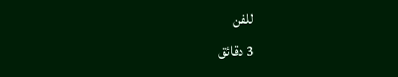للفن
3 دقائق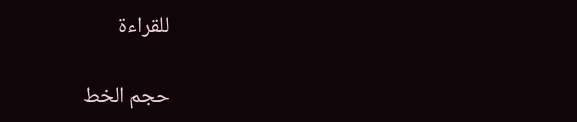للقراءة

حجم الخط